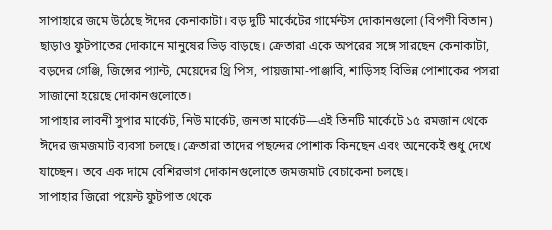সাপাহারে জমে উঠেছে ঈদের কেনাকাটা। বড় দুটি মার্কেটের গার্মেন্টস দোকানগুলো (বিপণী বিতান) ছাড়াও ফুটপাতের দোকানে মানুষের ভিড় বাড়ছে। ক্রেতারা একে অপরের সঙ্গে সারছেন কেনাকাটা, বড়দের গেঞ্জি, জিন্সের প্যান্ট, মেয়েদের থ্রি পিস, পায়জামা-পাঞ্জাবি, শাড়িসহ বিভিন্ন পোশাকের পসরা সাজানো হয়েছে দোকানগুলোতে।
সাপাহার লাবনী সুপার মার্কেট, নিউ মার্কেট, জনতা মার্কেট—এই তিনটি মার্কেটে ১৫ রমজান থেকে ঈদের জমজমাট ব্যবসা চলছে। ক্রেতারা তাদের পছন্দের পোশাক কিনছেন এবং অনেকেই শুধু দেখে যাচ্ছেন। তবে এক দামে বেশিরভাগ দোকানগুলোতে জমজমাট বেচাকেনা চলছে।
সাপাহার জিরো পয়েন্ট ফুটপাত থেকে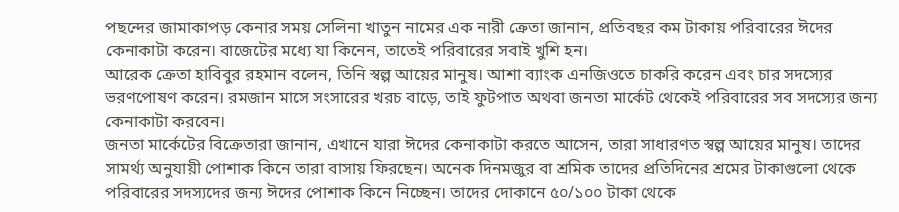পছন্দের জামাকাপড় কেনার সময় সেলিনা খাতুন নামের এক নারী ক্রেতা জানান, প্রতিবছর কম টাকায় পরিবারের ঈদের কেনাকাটা করেন। বাজেটের মধ্যে যা কিনেন, তাতেই পরিবারের সবাই খুশি হন।
আরেক ক্রেতা হাবিবুর রহমান বলেন, তিনি স্বল্প আয়ের মানুষ। আশা ব্যাংক এনজিওতে চাকরি করেন এবং চার সদস্যের ভরণপোষণ করেন। রমজান মাসে সংসারের খরচ বাড়ে, তাই ফুটপাত অথবা জনতা মার্কেট থেকেই পরিবারের সব সদস্যের জন্য কেনাকাটা করবেন।
জনতা মার্কেটের বিক্রেতারা জানান, এখানে যারা ঈদের কেনাকাটা করতে আসেন, তারা সাধারণত স্বল্প আয়ের মানুষ। তাদের সামর্থ্য অনুযায়ী পোশাক কিনে তারা বাসায় ফিরছেন। অনেক দিনমজুর বা শ্রমিক তাদের প্রতিদিনের শ্রমের টাকাগুলো থেকে পরিবারের সদস্যদের জন্য ঈদের পোশাক কিনে নিচ্ছেন। তাদের দোকানে ৫০/১০০ টাকা থেকে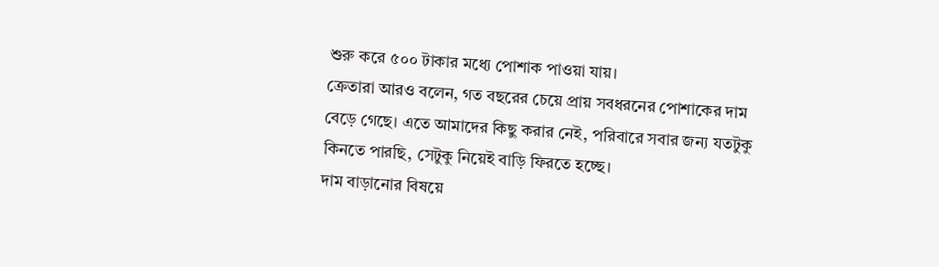শুরু করে ৫০০ টাকার মধ্যে পোশাক পাওয়া যায়।
ক্রেতারা আরও বলেন, গত বছরের চেয়ে প্রায় সবধরনের পোশাকের দাম বেড়ে গেছে। এতে আমাদের কিছু করার নেই, পরিবারে সবার জন্য যতটুকু কিনতে পারছি, সেটুকু নিয়েই বাড়ি ফিরতে হচ্ছে।
দাম বাড়ানোর বিষয়ে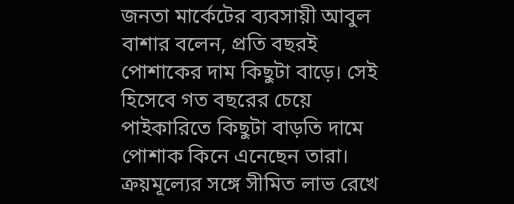জনতা মার্কেটের ব্যবসায়ী আবুল বাশার বলেন, প্রতি বছরই পোশাকের দাম কিছুটা বাড়ে। সেই হিসেবে গত বছরের চেয়ে পাইকারিতে কিছুটা বাড়তি দামে পোশাক কিনে এনেছেন তারা। ক্রয়মূল্যের সঙ্গে সীমিত লাভ রেখে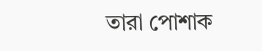তারা পোশাক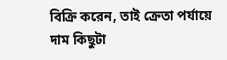বিক্রি করেন, তাই ক্রেতা পর্যায়ে দাম কিছুটা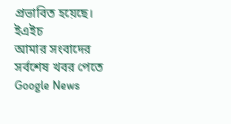প্রভাবিত হয়েছে।
ইএইচ
আমার সংবাদের সর্বশেষ খবর পেতে Google News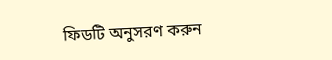ফিডটি অনুসরণ করুন